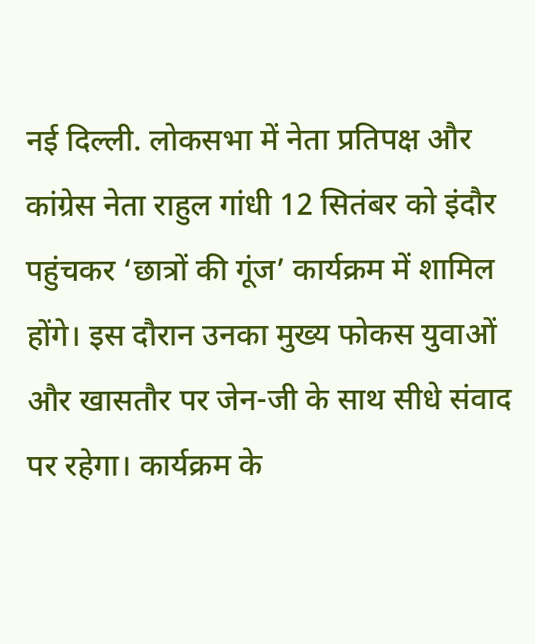नई दिल्ली. लोकसभा में नेता प्रतिपक्ष और कांग्रेस नेता राहुल गांधी 12 सितंबर को इंदौर पहुंचकर ‘छात्रों की गूंज’ कार्यक्रम में शामिल होंगे। इस दौरान उनका मुख्य फोकस युवाओं और खासतौर पर जेन-जी के साथ सीधे संवाद पर रहेगा। कार्यक्रम के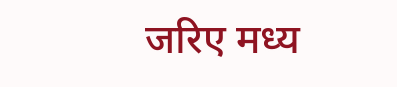जरिए मध्य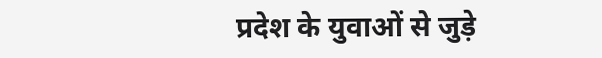प्रदेश के युवाओं से जुड़े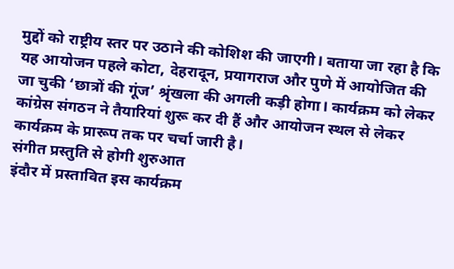मुद्दों को राष्ट्रीय स्तर पर उठाने की कोशिश की जाएगी। बताया जा रहा है कि यह आयोजन पहले कोटा, देहरादून, प्रयागराज और पुणे में आयोजित की जा चुकी ‘छात्रों की गूंज’ श्रृंखला की अगली कड़ी होगा। कार्यक्रम को लेकर कांग्रेस संगठन ने तैयारियां शुरू कर दी हैं और आयोजन स्थल से लेकर कार्यक्रम के प्रारूप तक पर चर्चा जारी है।
संगीत प्रस्तुति से होगी शुरुआत
इंदौर में प्रस्तावित इस कार्यक्रम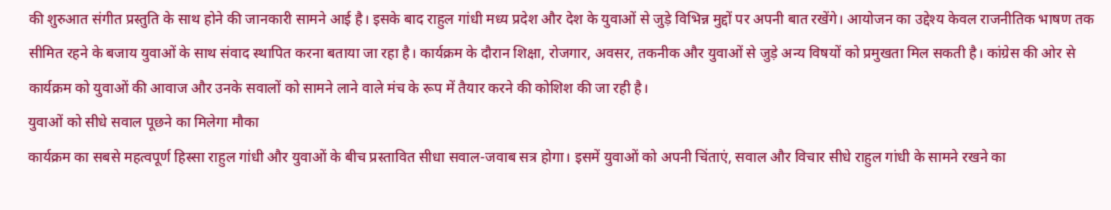की शुरुआत संगीत प्रस्तुति के साथ होने की जानकारी सामने आई है। इसके बाद राहुल गांधी मध्य प्रदेश और देश के युवाओं से जुड़े विभिन्न मुद्दों पर अपनी बात रखेंगे। आयोजन का उद्देश्य केवल राजनीतिक भाषण तक सीमित रहने के बजाय युवाओं के साथ संवाद स्थापित करना बताया जा रहा है। कार्यक्रम के दौरान शिक्षा, रोजगार, अवसर, तकनीक और युवाओं से जुड़े अन्य विषयों को प्रमुखता मिल सकती है। कांग्रेस की ओर से कार्यक्रम को युवाओं की आवाज और उनके सवालों को सामने लाने वाले मंच के रूप में तैयार करने की कोशिश की जा रही है।
युवाओं को सीधे सवाल पूछने का मिलेगा मौका
कार्यक्रम का सबसे महत्वपूर्ण हिस्सा राहुल गांधी और युवाओं के बीच प्रस्तावित सीधा सवाल-जवाब सत्र होगा। इसमें युवाओं को अपनी चिंताएं, सवाल और विचार सीधे राहुल गांधी के सामने रखने का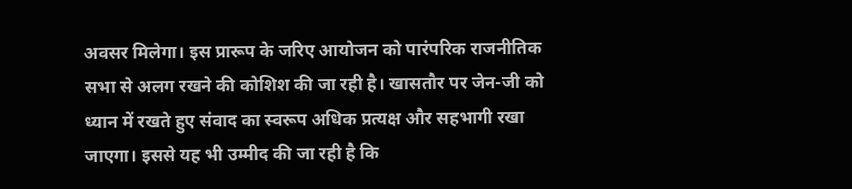अवसर मिलेगा। इस प्रारूप के जरिए आयोजन को पारंपरिक राजनीतिक सभा से अलग रखने की कोशिश की जा रही है। खासतौर पर जेन-जी को ध्यान में रखते हुए संवाद का स्वरूप अधिक प्रत्यक्ष और सहभागी रखा जाएगा। इससे यह भी उम्मीद की जा रही है कि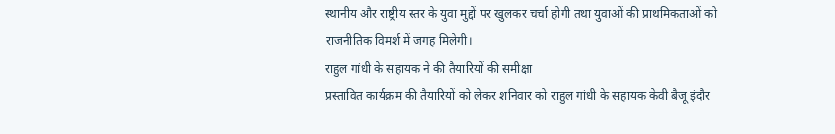स्थानीय और राष्ट्रीय स्तर के युवा मुद्दों पर खुलकर चर्चा होगी तथा युवाओं की प्राथमिकताओं को राजनीतिक विमर्श में जगह मिलेगी।
राहुल गांधी के सहायक ने की तैयारियों की समीक्षा
प्रस्तावित कार्यक्रम की तैयारियों को लेकर शनिवार को राहुल गांधी के सहायक केवी बैजू इंदौर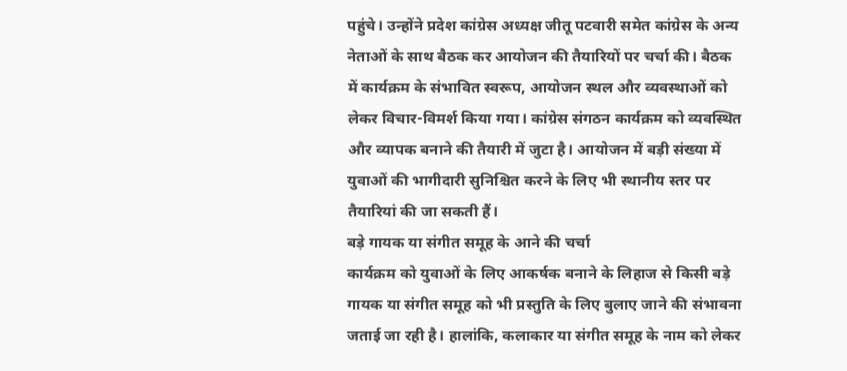पहुंचे। उन्होंने प्रदेश कांग्रेस अध्यक्ष जीतू पटवारी समेत कांग्रेस के अन्य नेताओं के साथ बैठक कर आयोजन की तैयारियों पर चर्चा की। बैठक में कार्यक्रम के संभावित स्वरूप, आयोजन स्थल और व्यवस्थाओं को लेकर विचार-विमर्श किया गया। कांग्रेस संगठन कार्यक्रम को व्यवस्थित और व्यापक बनाने की तैयारी में जुटा है। आयोजन में बड़ी संख्या में युवाओं की भागीदारी सुनिश्चित करने के लिए भी स्थानीय स्तर पर तैयारियां की जा सकती हैं।
बड़े गायक या संगीत समूह के आने की चर्चा
कार्यक्रम को युवाओं के लिए आकर्षक बनाने के लिहाज से किसी बड़े गायक या संगीत समूह को भी प्रस्तुति के लिए बुलाए जाने की संभावना जताई जा रही है। हालांकि, कलाकार या संगीत समूह के नाम को लेकर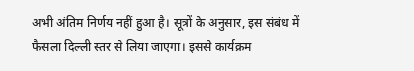अभी अंतिम निर्णय नहीं हुआ है। सूत्रों के अनुसार, इस संबंध में फैसला दिल्ली स्तर से लिया जाएगा। इससे कार्यक्रम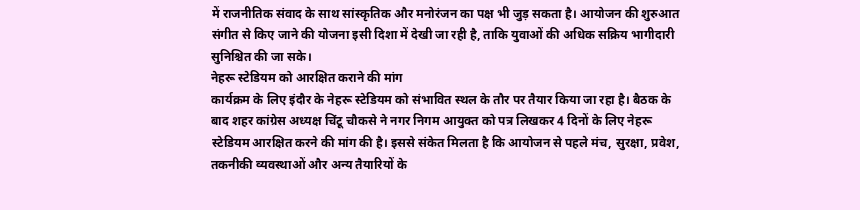में राजनीतिक संवाद के साथ सांस्कृतिक और मनोरंजन का पक्ष भी जुड़ सकता है। आयोजन की शुरुआत संगीत से किए जाने की योजना इसी दिशा में देखी जा रही है, ताकि युवाओं की अधिक सक्रिय भागीदारी सुनिश्चित की जा सके।
नेहरू स्टेडियम को आरक्षित कराने की मांग
कार्यक्रम के लिए इंदौर के नेहरू स्टेडियम को संभावित स्थल के तौर पर तैयार किया जा रहा है। बैठक के बाद शहर कांग्रेस अध्यक्ष चिंटू चौकसे ने नगर निगम आयुक्त को पत्र लिखकर 4 दिनों के लिए नेहरू स्टेडियम आरक्षित करने की मांग की है। इससे संकेत मिलता है कि आयोजन से पहले मंच, सुरक्षा, प्रवेश, तकनीकी व्यवस्थाओं और अन्य तैयारियों के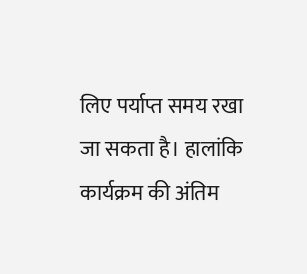लिए पर्याप्त समय रखा जा सकता है। हालांकि कार्यक्रम की अंतिम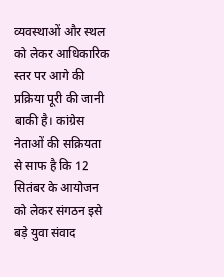व्यवस्थाओं और स्थल को लेकर आधिकारिक स्तर पर आगे की प्रक्रिया पूरी की जानी बाकी है। कांग्रेस नेताओं की सक्रियता से साफ है कि 12 सितंबर के आयोजन को लेकर संगठन इसे बड़े युवा संवाद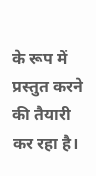के रूप में प्रस्तुत करने की तैयारी कर रहा है।